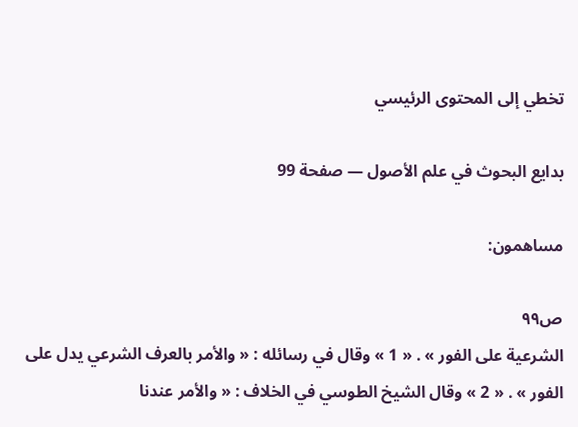تخطي إلى المحتوى الرئيسي

بدايع البحوث في علم الأصول — صفحة 99

مساهمون:

ص٩٩
الشرعية على الفور » . « 1 » وقال في رسائله : « والأمر بالعرف الشرعي يدل على الفور » . « 2 » وقال الشيخ الطوسي في الخلاف : « والأمر عندنا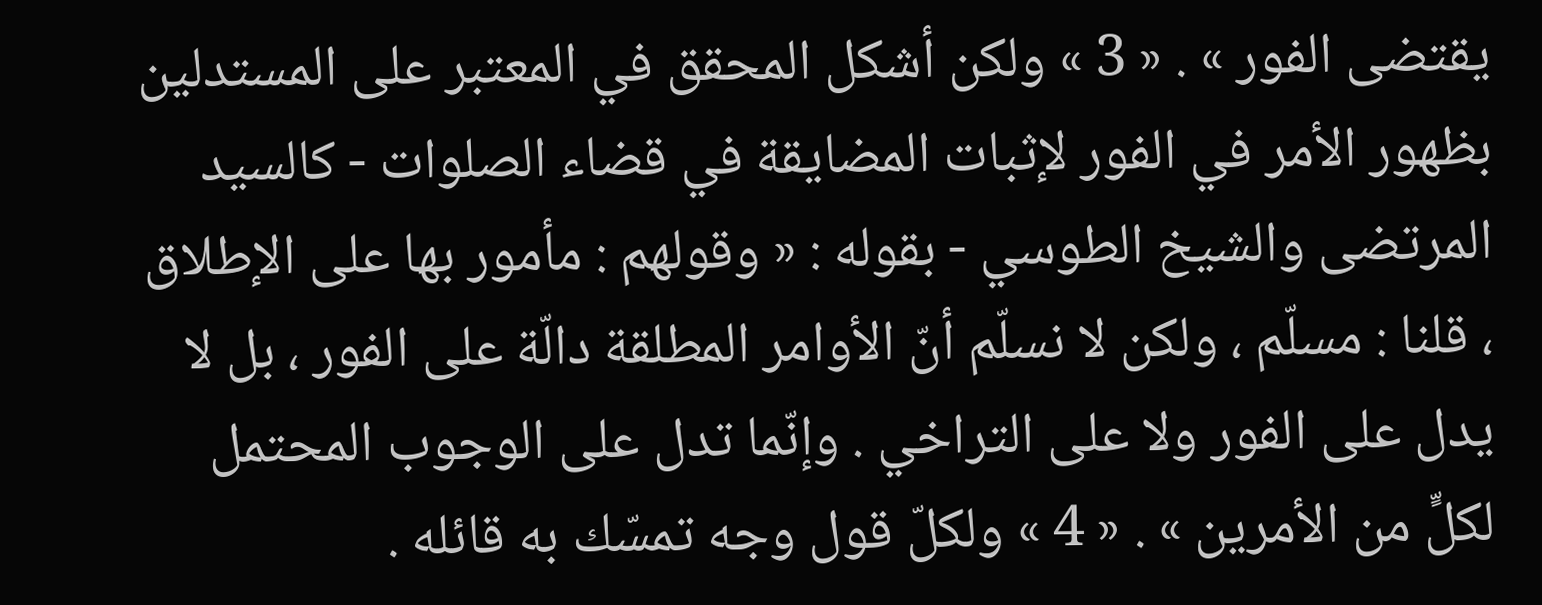يقتضى الفور » . « 3 » ولكن أشكل المحقق في المعتبر على المستدلين بظهور الأمر في الفور لإثبات المضايقة في قضاء الصلوات - كالسيد المرتضى والشيخ الطوسي - بقوله : « وقولهم : مأمور بها على الإطلاق ، قلنا : مسلّم ، ولكن لا نسلّم أنّ الأوامر المطلقة دالّة على الفور ، بل لا يدل على الفور ولا على التراخي . وإنّما تدل على الوجوب المحتمل لكلٍّ من الأمرين » . « 4 » ولكلّ قول وجه تمسّك به قائله .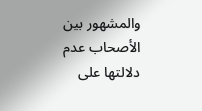والمشهور بين الأصحاب عدم دلالتها على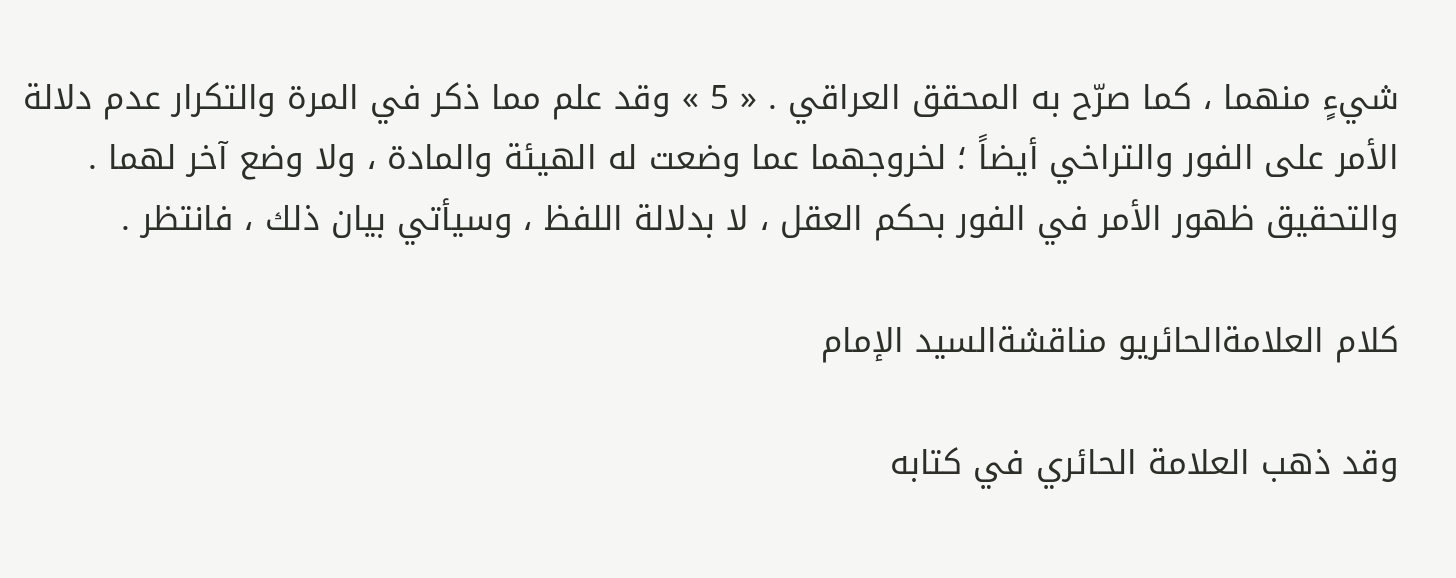شيءٍ منهما ، كما صرّح به المحقق العراقي . « 5 » وقد علم مما ذكر في المرة والتكرار عدم دلالة الأمر على الفور والتراخي أيضاً ؛ لخروجهما عما وضعت له الهيئة والمادة ، ولا وضع آخر لهما . والتحقيق ظهور الأمر في الفور بحكم العقل ، لا بدلالة اللفظ ، وسيأتي بيان ذلك ، فانتظر .

كلام العلامةالحائريو مناقشةالسيد الإمام

وقد ذهب العلامة الحائري في كتابه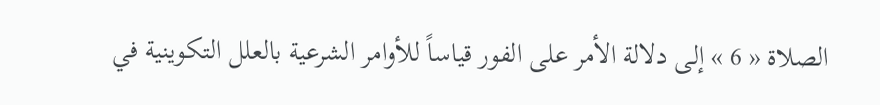الصلاة « 6 » إلى دلالة الأمر على الفور قياساً للأوامر الشرعية بالعلل التكوينية في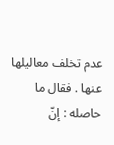عدم تخلف معاليلها عنها . فقال ما حاصله : إنّ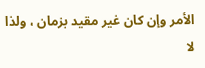الأمر وإن كان غير مقيد بزمان ، ولذا لا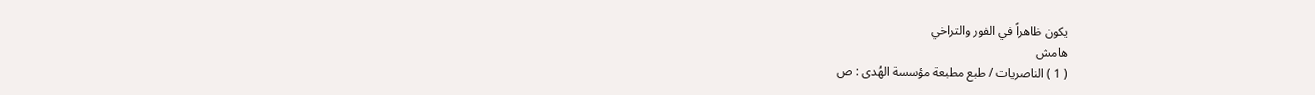يكون ظاهراً في الفور والتراخي
هامش
( 1 ) الناصريات / طبع مطبعة مؤسسة الهُدى : ص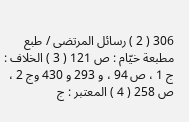306 ( 2 ) رسائل المرتضى / طبع مطبعة خيّام : ص 121 ( 3 ) الخلاف : ج 1 ، ص 94 ، و 293 و 430 وج 2 ، ص 258 ( 4 ) المعتبر : ج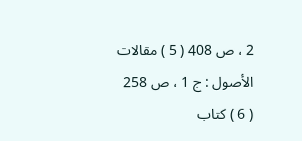2 ، ص 408 ( 5 ) مقالات الأصول : ج 1 ، ص 258 ( 6 ) كتاب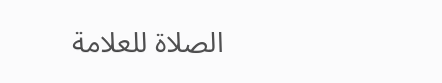الصلاة للعلامة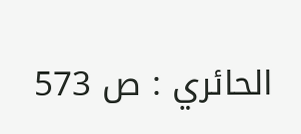الحائري : ص 573